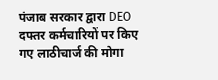पंजाब सरकार द्वारा DEO दफ्तर कर्मचारियों पर किए गए लाठीचार्ज की मोगा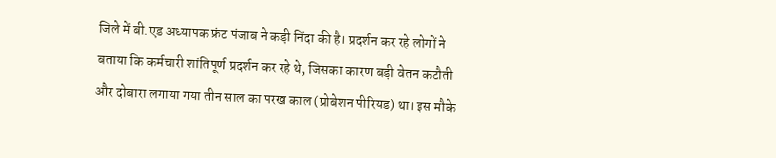जिले में बी.एड अध्यापक फ्रंट पंजाब ने कड़ी निंदा की है। प्रदर्शन कर रहे लोगों ने बताया कि कर्मचारी शांतिपूर्ण प्रदर्शन कर रहे थे, जिसका कारण बड़ी वेतन कटौती और दोबारा लगाया गया तीन साल का परख काल (प्रोबेशन पीरियड) था। इस मौके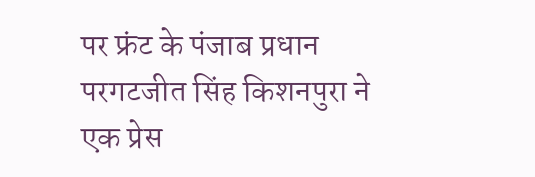पर फ्रंट के पंजाब प्रधान परगटजीत सिंह किशनपुरा ने एक प्रेस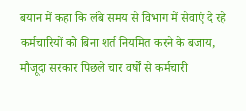बयान में कहा कि लंबे समय से विभाग में सेवाएं दे रहे कर्मचारियों को बिना शर्त नियमित करने के बजाय, मौजूदा सरकार पिछले चार वर्षों से कर्मचारी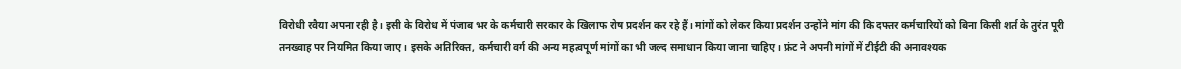विरोधी रवैया अपना रही है। इसी के विरोध में पंजाब भर के कर्मचारी सरकार के खिलाफ रोष प्रदर्शन कर रहे हैं। मांगों को लेकर किया प्रदर्शन उन्होंने मांग की कि दफ्तर कर्मचारियों को बिना किसी शर्त के तुरंत पूरी तनख्वाह पर नियमित किया जाए। इसके अतिरिक्त, कर्मचारी वर्ग की अन्य महत्वपूर्ण मांगों का भी जल्द समाधान किया जाना चाहिए। फ्रंट ने अपनी मांगों में टीईटी की अनावश्यक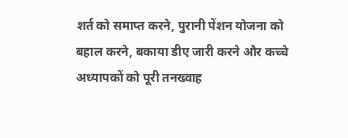शर्त को समाप्त करने, पुरानी पेंशन योजना को बहाल करने, बकाया डीए जारी करने और कच्चे अध्यापकों को पूरी तनख्वाह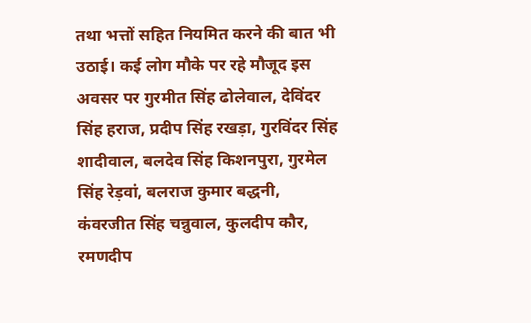तथा भत्तों सहित नियमित करने की बात भी उठाई। कई लोग मौके पर रहे मौजूद इस अवसर पर गुरमीत सिंह ढोलेवाल, देविंदर सिंह हराज, प्रदीप सिंह रखड़ा, गुरविंदर सिंह शादीवाल, बलदेव सिंह किशनपुरा, गुरमेल सिंह रेड़वां, बलराज कुमार बद्धनी, कंवरजीत सिंह चन्नुवाल, कुलदीप कौर, रमणदीप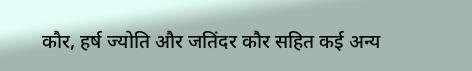कौर, हर्ष ज्योति और जतिंदर कौर सहित कई अन्य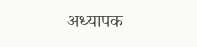अध्यापक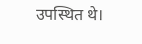उपस्थित थे।